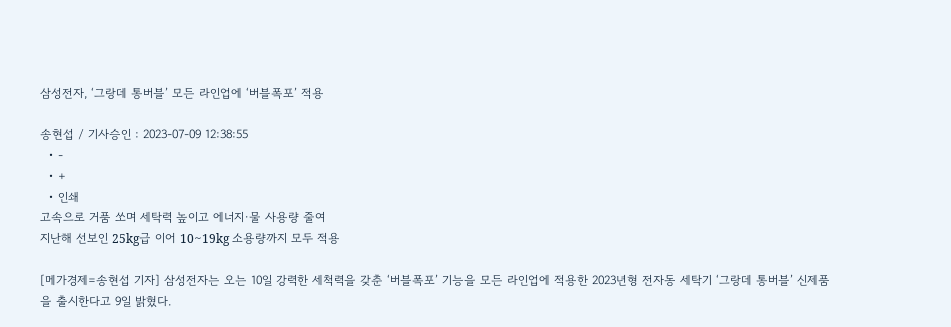삼성전자, ‘그랑데 통버블’ 모든 라인업에 ‘버블폭포’ 적용

송현섭 / 기사승인 : 2023-07-09 12:38:55
  • -
  • +
  • 인쇄
고속으로 거품 쏘며 세탁력 높이고 에너지·물 사용량 줄여
지난해 선보인 25kg급 이어 10∼19kg 소용량까지 모두 적용

[메가경제=송현섭 기자] 삼성전자는 오는 10일 강력한 세척력을 갖춘 ‘버블폭포’ 기능을 모든 라인업에 적용한 2023년형 전자동 세탁기 ‘그랑데 통버블’ 신제품을 출시한다고 9일 밝혔다.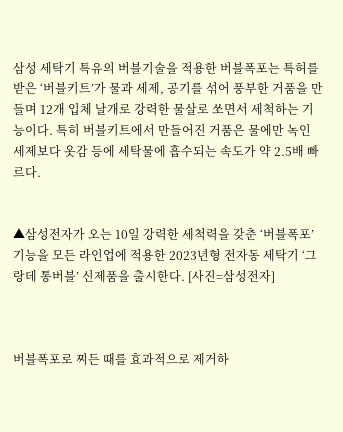삼성 세탁기 특유의 버블기술을 적용한 버블폭포는 특허를 받은 ‘버블키트’가 물과 세제, 공기를 섞어 풍부한 거품을 만들며 12개 입체 날개로 강력한 물살로 쏘면서 세척하는 기능이다. 특히 버블키트에서 만들어진 거품은 물에만 녹인 세제보다 옷감 등에 세탁물에 흡수되는 속도가 약 2.5배 빠르다.


▲삼성전자가 오는 10일 강력한 세척력을 갖춘 ‘버블폭포’ 기능을 모든 라인업에 적용한 2023년형 전자동 세탁기 ‘그랑데 통버블’ 신제품을 출시한다. [사진=삼성전자]



버블폭포로 찌든 때를 효과적으로 제거하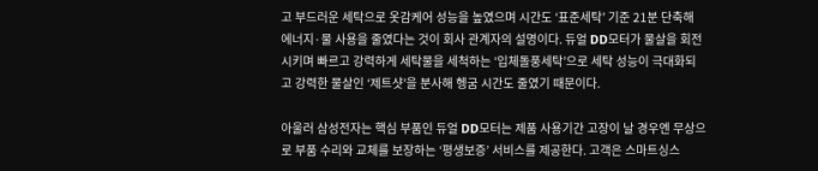고 부드러운 세탁으로 옷감케어 성능을 높였으며 시간도 ‘표준세탁’ 기준 21분 단축해 에너지·물 사용을 줄였다는 것이 회사 관계자의 설명이다. 듀얼 DD모터가 물살을 회전시키며 빠르고 강력하게 세탁물을 세척하는 ‘입체돌풍세탁’으로 세탁 성능이 극대화되고 강력한 물살인 ‘제트샷’을 분사해 헹굼 시간도 줄였기 때문이다.

아울러 삼성전자는 핵심 부품인 듀얼 DD모터는 제품 사용기간 고장이 날 경우엔 무상으로 부품 수리와 교체를 보장하는 ‘평생보증’ 서비스를 제공한다. 고객은 스마트싱스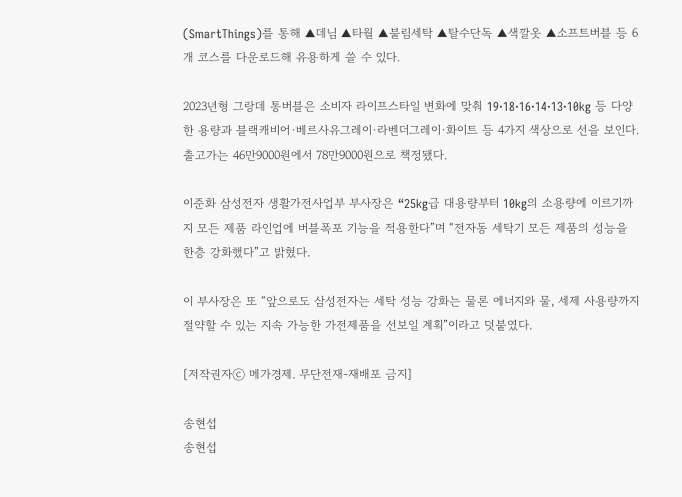(SmartThings)를 통해 ▲데님 ▲타월 ▲불림세탁 ▲탈수단독 ▲색깔옷 ▲소프트버블 등 6개 코스를 다운로드해 유용하게 쓸 수 있다.

2023년형 그랑데 통버블은 소비자 라이프스타일 변화에 맞춰 19·18·16·14·13·10kg 등 다양한 용량과 블랙캐비어·베르사유그레이·라벤더그레이·화이트 등 4가지 색상으로 선을 보인다. 출고가는 46만9000원에서 78만9000원으로 책정됐다.

이준화 삼성전자 생활가전사업부 부사장은 “25kg급 대용량부터 10kg의 소용량에 이르기까지 모든 제품 라인업에 버블폭포 기능을 적용한다”며 “전자동 세탁기 모든 제품의 성능을 한층 강화했다”고 밝혔다.

이 부사장은 또 “앞으로도 삼성전자는 세탁 성능 강화는 물론 에너지와 물, 세제 사용량까지 절약할 수 있는 지속 가능한 가전제품을 선보일 계획”이라고 덧붙였다.

[저작권자ⓒ 메가경제. 무단전재-재배포 금지]

송현섭
송현섭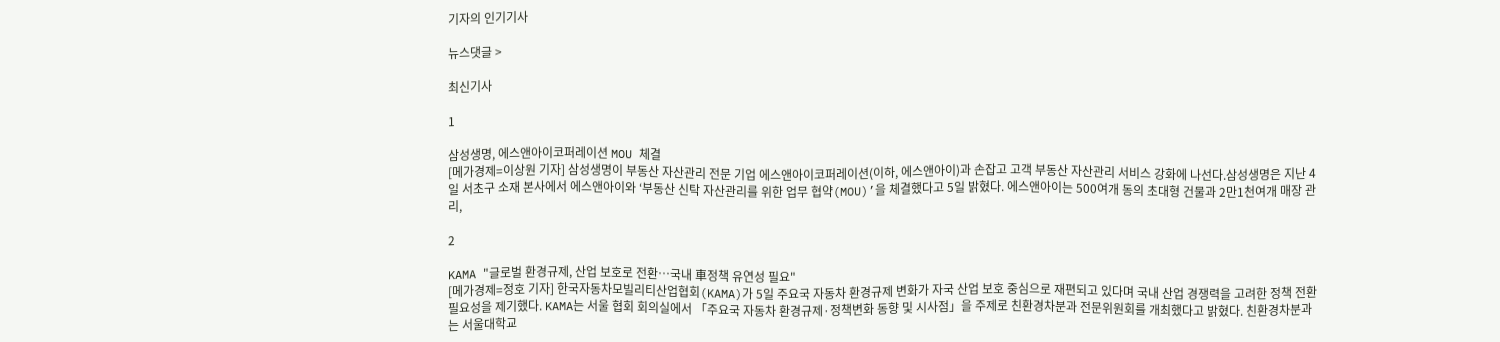기자의 인기기사

뉴스댓글 >

최신기사

1

삼성생명, 에스앤아이코퍼레이션 MOU 체결
[메가경제=이상원 기자] 삼성생명이 부동산 자산관리 전문 기업 에스앤아이코퍼레이션(이하, 에스앤아이)과 손잡고 고객 부동산 자산관리 서비스 강화에 나선다.삼성생명은 지난 4일 서초구 소재 본사에서 에스앤아이와 ‘부동산 신탁 자산관리를 위한 업무 협약(MOU)’을 체결했다고 5일 밝혔다. 에스앤아이는 500여개 동의 초대형 건물과 2만1천여개 매장 관리,

2

KAMA "글로벌 환경규제, 산업 보호로 전환…국내 車정책 유연성 필요"
[메가경제=정호 기자] 한국자동차모빌리티산업협회(KAMA)가 5일 주요국 자동차 환경규제 변화가 자국 산업 보호 중심으로 재편되고 있다며 국내 산업 경쟁력을 고려한 정책 전환 필요성을 제기했다. KAMA는 서울 협회 회의실에서 「주요국 자동차 환경규제·정책변화 동향 및 시사점」을 주제로 친환경차분과 전문위원회를 개최했다고 밝혔다. 친환경차분과는 서울대학교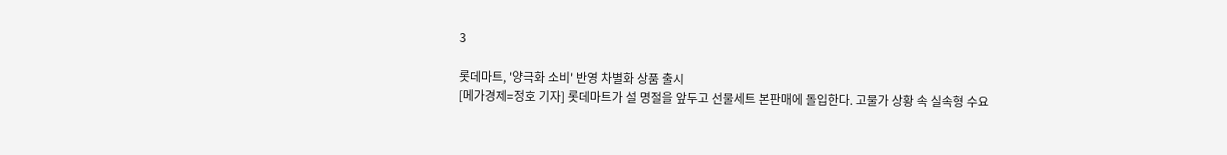3

롯데마트, '양극화 소비' 반영 차별화 상품 출시
[메가경제=정호 기자] 롯데마트가 설 명절을 앞두고 선물세트 본판매에 돌입한다. 고물가 상황 속 실속형 수요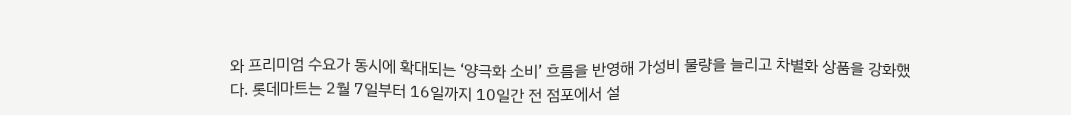와 프리미엄 수요가 동시에 확대되는 ‘양극화 소비’ 흐름을 반영해 가성비 물량을 늘리고 차별화 상품을 강화했다. 롯데마트는 2월 7일부터 16일까지 10일간 전 점포에서 설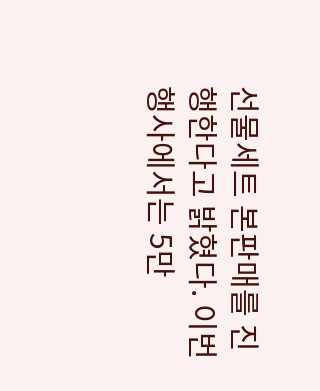선물세트 본판매를 진행한다고 밝혔다. 이번 행사에서는 5만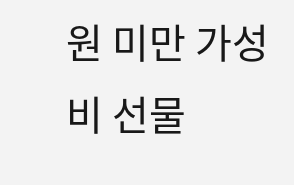원 미만 가성비 선물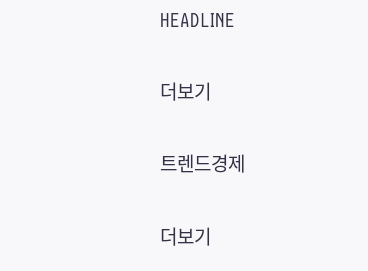HEADLINE

더보기

트렌드경제

더보기